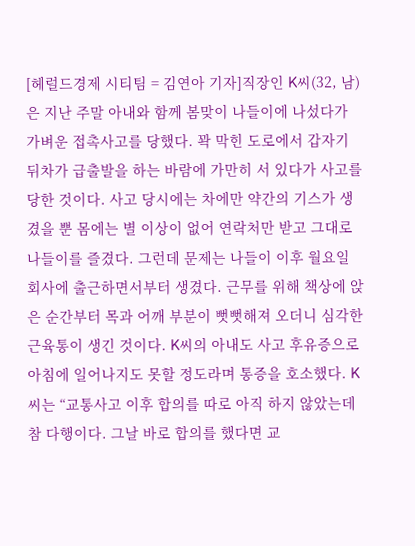[헤럴드경제 시티팀 = 김연아 기자]직장인 K씨(32, 남)은 지난 주말 아내와 함께 봄맞이 나들이에 나섰다가 가벼운 접촉사고를 당했다. 꽉 막힌 도로에서 갑자기 뒤차가 급출발을 하는 바람에 가만히 서 있다가 사고를 당한 것이다. 사고 당시에는 차에만 약간의 기스가 생겼을 뿐 몸에는 별 이상이 없어 연락처만 받고 그대로 나들이를 즐겼다. 그런데 문제는 나들이 이후 월요일 회사에 출근하면서부터 생겼다. 근무를 위해 책상에 앉은 순간부터 목과 어깨 부분이 뻣뻣해져 오더니 심각한 근육통이 생긴 것이다. K씨의 아내도 사고 후유증으로 아침에 일어나지도 못할 정도라며 통증을 호소했다. K씨는 “교통사고 이후 합의를 따로 아직 하지 않았는데 참 다행이다. 그날 바로 합의를 했다면 교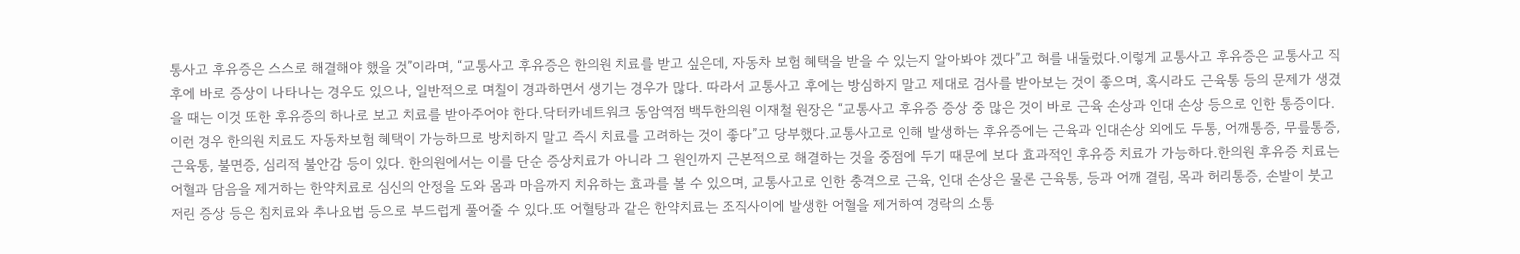통사고 후유증은 스스로 해결해야 했을 것”이라며, “교통사고 후유증은 한의원 치료를 받고 싶은데, 자동차 보험 혜택을 받을 수 있는지 알아봐야 겠다”고 혀를 내둘렀다.이렇게 교통사고 후유증은 교통사고 직후에 바로 증상이 나타나는 경우도 있으나, 일반적으로 며칠이 경과하면서 생기는 경우가 많다. 따라서 교통사고 후에는 방심하지 말고 제대로 검사를 받아보는 것이 좋으며, 혹시라도 근육통 등의 문제가 생겼을 때는 이것 또한 후유증의 하나로 보고 치료를 받아주어야 한다.닥터카네트워크 동암역점 백두한의원 이재철 원장은 “교통사고 후유증 증상 중 많은 것이 바로 근육 손상과 인대 손상 등으로 인한 통증이다. 이런 경우 한의원 치료도 자동차보험 혜택이 가능하므로 방치하지 말고 즉시 치료를 고려하는 것이 좋다”고 당부했다.교통사고로 인해 발생하는 후유증에는 근육과 인대손상 외에도 두통, 어깨통증, 무릎통증, 근육통, 불면증, 심리적 불안감 등이 있다. 한의원에서는 이를 단순 증상치료가 아니라 그 원인까지 근본적으로 해결하는 것을 중점에 두기 때문에 보다 효과적인 후유증 치료가 가능하다.한의원 후유증 치료는 어혈과 담음을 제거하는 한약치료로 심신의 안정을 도와 몸과 마음까지 치유하는 효과를 볼 수 있으며, 교통사고로 인한 충격으로 근육, 인대 손상은 물론 근육통, 등과 어깨 결림, 목과 허리통증, 손발이 붓고 저린 증상 등은 침치료와 추나요법 등으로 부드럽게 풀어줄 수 있다.또 어혈탕과 같은 한약치료는 조직사이에 발생한 어혈을 제거하여 경락의 소통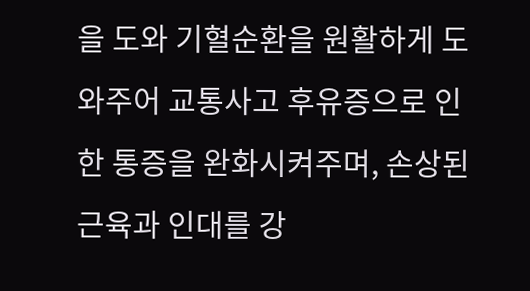을 도와 기혈순환을 원활하게 도와주어 교통사고 후유증으로 인한 통증을 완화시켜주며, 손상된 근육과 인대를 강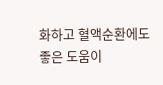화하고 혈액순환에도 좋은 도움이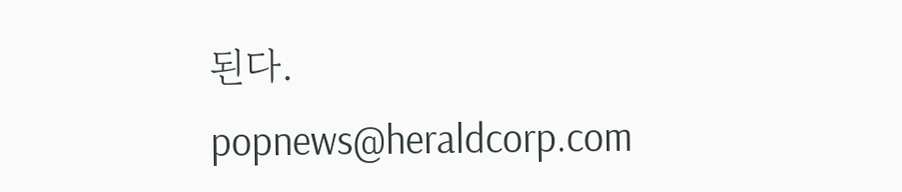된다.
popnews@heraldcorp.com